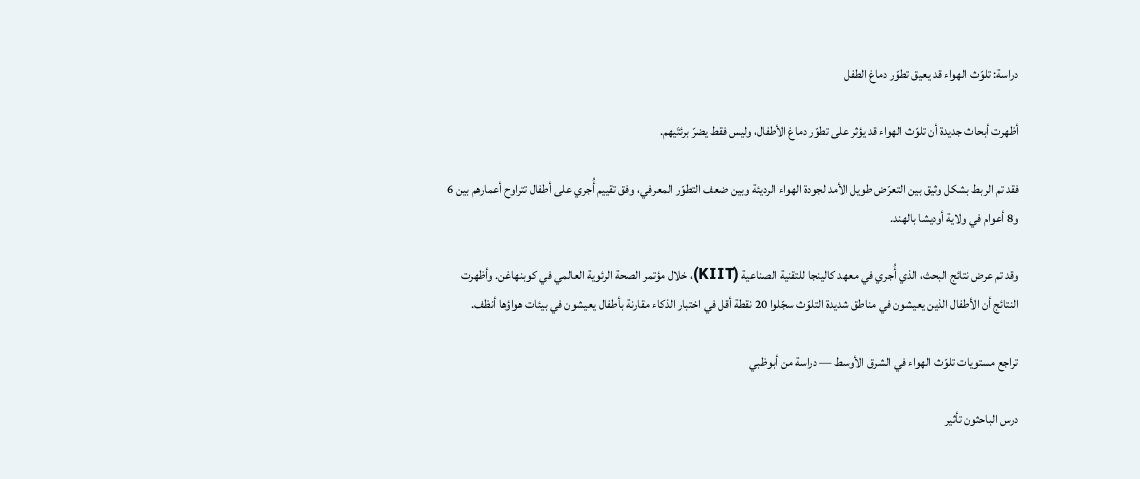دراسة: تلوّث الهواء قد يعيق تطوّر دماغ الطفل

أظهرت أبحاث جديدة أن تلوّث الهواء قد يؤثر على تطوّر دماغ الأطفال، وليس فقط يضرّ برئتَيهم.

فقد تم الربط بشكل وثيق بين التعرّض طويل الأمد لجودة الهواء الرديئة وبين ضعف التطوّر المعرفي، وفق تقييم أُجري على أطفال تتراوح أعمارهم بين 6 و8 أعوام في ولاية أوديشا بالهند.

وقد تم عرض نتائج البحث، الذي أُجري في معهد كالينجا للتقنية الصناعية (KIIT)، خلال مؤتمر الصحة الرئوية العالمي في كوبنهاغن. وأظهرت النتائج أن الأطفال الذين يعيشون في مناطق شديدة التلوّث سجّلوا 20 نقطة أقل في اختبار الذكاء مقارنة بأطفال يعيشون في بيئات هواؤها أنظف.

تراجع مستويات تلوّث الهواء في الشرق الأوسط — دراسة من أبوظبي

درس الباحثون تأثير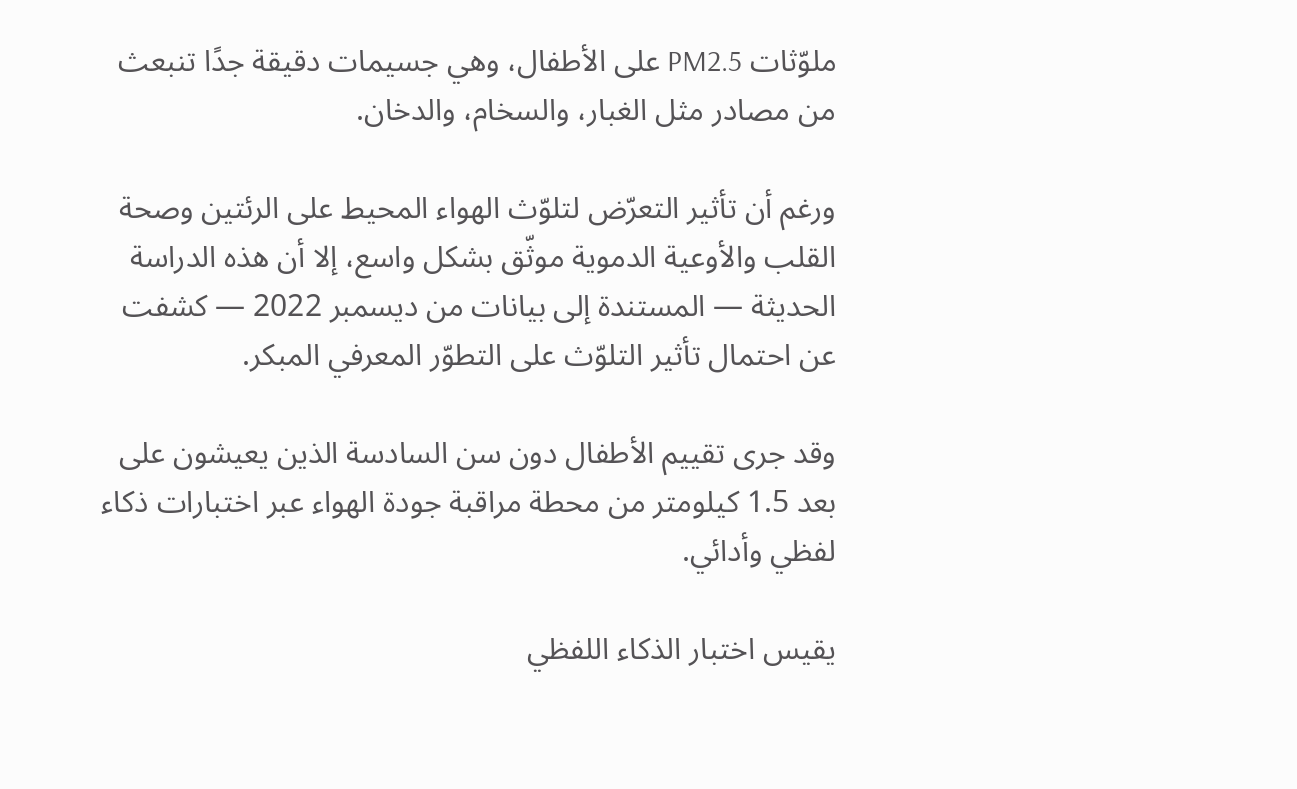ملوّثات PM2.5 على الأطفال، وهي جسيمات دقيقة جدًا تنبعث من مصادر مثل الغبار، والسخام، والدخان.

ورغم أن تأثير التعرّض لتلوّث الهواء المحيط على الرئتين وصحة القلب والأوعية الدموية موثّق بشكل واسع، إلا أن هذه الدراسة الحديثة — المستندة إلى بيانات من ديسمبر 2022 — كشفت عن احتمال تأثير التلوّث على التطوّر المعرفي المبكر.

وقد جرى تقييم الأطفال دون سن السادسة الذين يعيشون على بعد 1.5 كيلومتر من محطة مراقبة جودة الهواء عبر اختبارات ذكاء لفظي وأدائي.

يقيس اختبار الذكاء اللفظي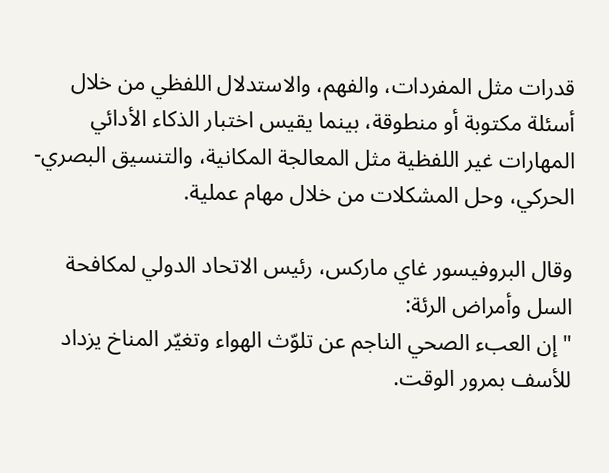قدرات مثل المفردات، والفهم، والاستدلال اللفظي من خلال أسئلة مكتوبة أو منطوقة، بينما يقيس اختبار الذكاء الأدائي المهارات غير اللفظية مثل المعالجة المكانية، والتنسيق البصري-الحركي، وحل المشكلات من خلال مهام عملية.

وقال البروفيسور غاي ماركس، رئيس الاتحاد الدولي لمكافحة السل وأمراض الرئة:
"إن العبء الصحي الناجم عن تلوّث الهواء وتغيّر المناخ يزداد للأسف بمرور الوقت.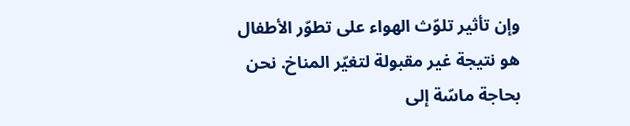وإن تأثير تلوّث الهواء على تطوّر الأطفال هو نتيجة غير مقبولة لتغيّر المناخ. نحن بحاجة ماسّة إلى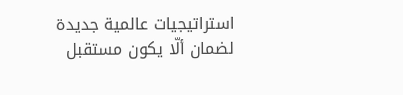استراتيجيات عالمية جديدة لضمان ألّا يكون مستقبل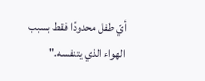أيّ طفل محدودًا فقط بسبب الهواء الذي يتنفسه."